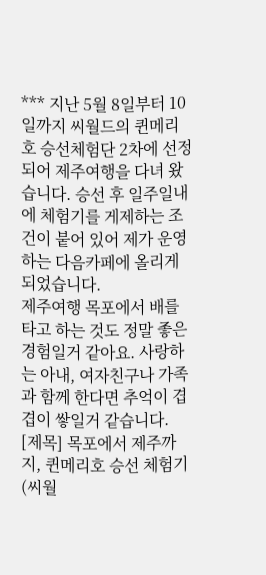*** 지난 5월 8일부터 10일까지 씨월드의 퀸메리호 승선체험단 2차에 선정되어 제주여행을 다녀 왔습니다. 승선 후 일주일내에 체험기를 게제하는 조건이 붙어 있어 제가 운영하는 다음카페에 올리게 되었습니다.
제주여행 목포에서 배를 타고 하는 것도 정말 좋은 경험일거 같아요. 사랑하는 아내, 여자친구나 가족과 함께 한다면 추억이 겹겹이 쌓일거 같습니다.
[제목] 목포에서 제주까지, 퀸메리호 승선 체험기 (씨월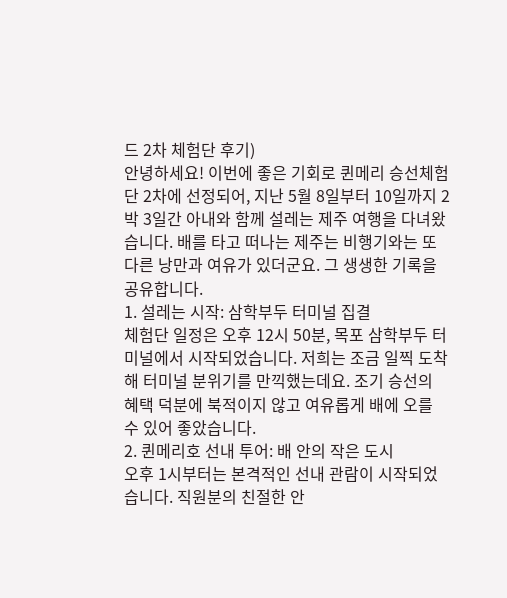드 2차 체험단 후기)
안녕하세요! 이번에 좋은 기회로 퀸메리 승선체험단 2차에 선정되어, 지난 5월 8일부터 10일까지 2박 3일간 아내와 함께 설레는 제주 여행을 다녀왔습니다. 배를 타고 떠나는 제주는 비행기와는 또 다른 낭만과 여유가 있더군요. 그 생생한 기록을 공유합니다.
1. 설레는 시작: 삼학부두 터미널 집결
체험단 일정은 오후 12시 50분, 목포 삼학부두 터미널에서 시작되었습니다. 저희는 조금 일찍 도착해 터미널 분위기를 만끽했는데요. 조기 승선의 혜택 덕분에 북적이지 않고 여유롭게 배에 오를 수 있어 좋았습니다.
2. 퀸메리호 선내 투어: 배 안의 작은 도시
오후 1시부터는 본격적인 선내 관람이 시작되었습니다. 직원분의 친절한 안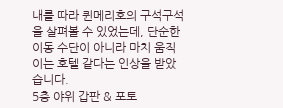내를 따라 퀸메리호의 구석구석을 살펴볼 수 있었는데, 단순한 이동 수단이 아니라 마치 움직이는 호텔 같다는 인상을 받았습니다.
5층 야위 갑판 & 포토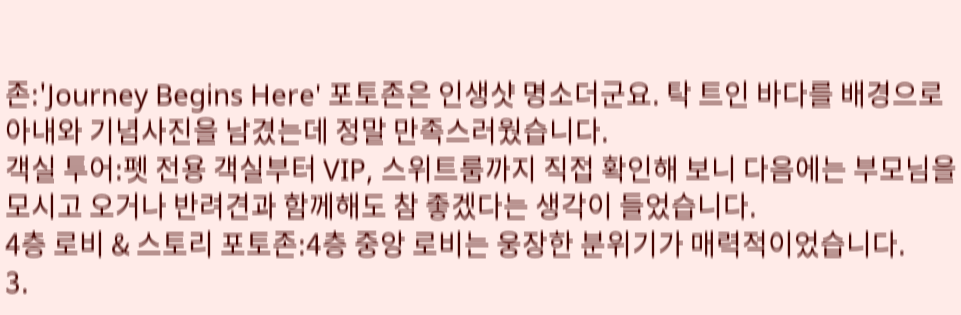존:'Journey Begins Here' 포토존은 인생샷 명소더군요. 탁 트인 바다를 배경으로 아내와 기념사진을 남겼는데 정말 만족스러웠습니다.
객실 투어:펫 전용 객실부터 VIP, 스위트룸까지 직접 확인해 보니 다음에는 부모님을 모시고 오거나 반려견과 함께해도 참 좋겠다는 생각이 들었습니다.
4층 로비 & 스토리 포토존:4층 중앙 로비는 웅장한 분위기가 매력적이었습니다.
3.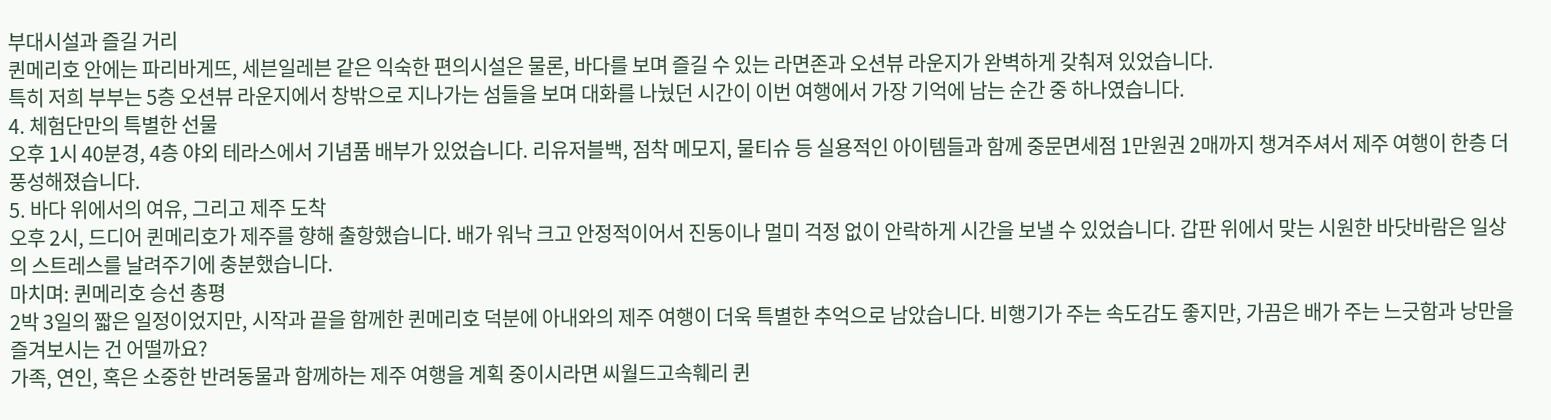부대시설과 즐길 거리
퀸메리호 안에는 파리바게뜨, 세븐일레븐 같은 익숙한 편의시설은 물론, 바다를 보며 즐길 수 있는 라면존과 오션뷰 라운지가 완벽하게 갖춰져 있었습니다.
특히 저희 부부는 5층 오션뷰 라운지에서 창밖으로 지나가는 섬들을 보며 대화를 나눴던 시간이 이번 여행에서 가장 기억에 남는 순간 중 하나였습니다.
4. 체험단만의 특별한 선물
오후 1시 40분경, 4층 야외 테라스에서 기념품 배부가 있었습니다. 리유저블백, 점착 메모지, 물티슈 등 실용적인 아이템들과 함께 중문면세점 1만원권 2매까지 챙겨주셔서 제주 여행이 한층 더 풍성해졌습니다.
5. 바다 위에서의 여유, 그리고 제주 도착
오후 2시, 드디어 퀸메리호가 제주를 향해 출항했습니다. 배가 워낙 크고 안정적이어서 진동이나 멀미 걱정 없이 안락하게 시간을 보낼 수 있었습니다. 갑판 위에서 맞는 시원한 바닷바람은 일상의 스트레스를 날려주기에 충분했습니다.
마치며: 퀸메리호 승선 총평
2박 3일의 짧은 일정이었지만, 시작과 끝을 함께한 퀸메리호 덕분에 아내와의 제주 여행이 더욱 특별한 추억으로 남았습니다. 비행기가 주는 속도감도 좋지만, 가끔은 배가 주는 느긋함과 낭만을 즐겨보시는 건 어떨까요?
가족, 연인, 혹은 소중한 반려동물과 함께하는 제주 여행을 계획 중이시라면 씨월드고속훼리 퀸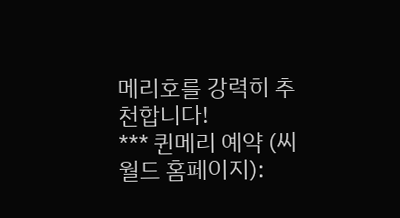메리호를 강력히 추천합니다!
*** 퀸메리 예약 (씨월드 홈페이지):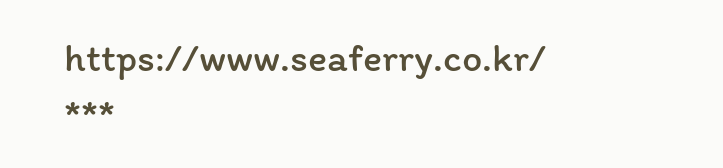https://www.seaferry.co.kr/
***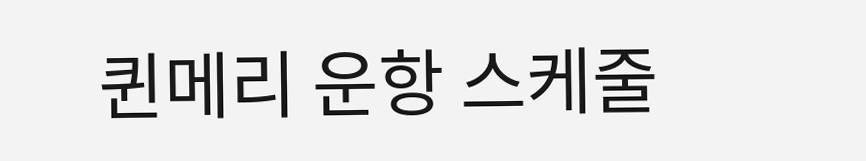퀸메리 운항 스케줄